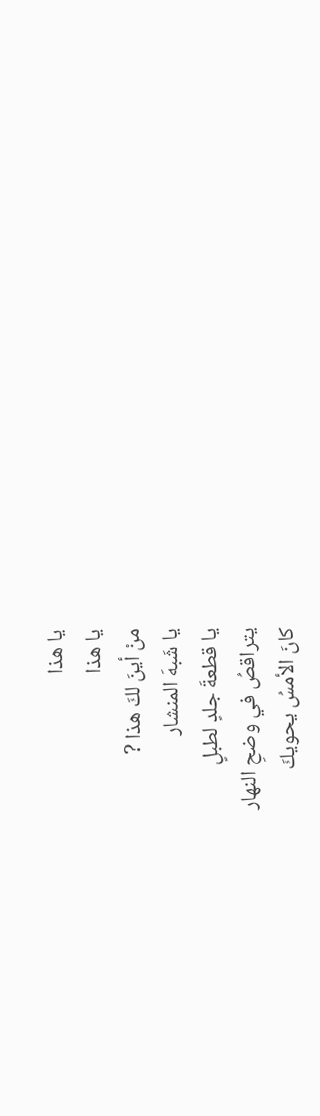يا هذا
يا هذا
منْ أينَ لكَ هذا ?
يا شَبهَ المنشار
يا قطعةَ جلدٍ لطبلٍ
يتراقصُ في وضحِ النهار
كانَ الأمسُ يحويكَ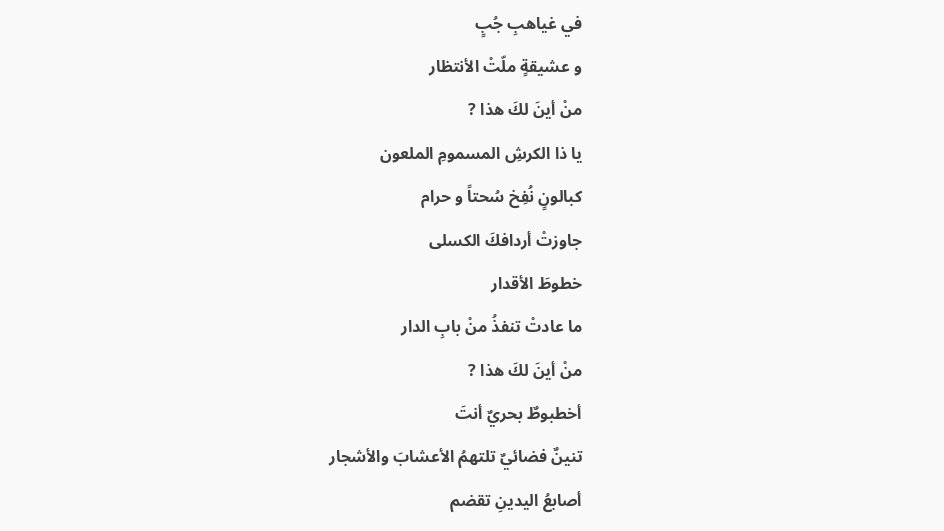في غياهبِ جُبٍ
و عشيقةٍ ملّتْ الأنتظار
منْ أينَ لكَ هذا ?
يا ذا الكرشِ المسمومِ الملعون
كبالونٍ نُفِخ سُحتاً و حرام
جاوزتْ أردافكَ الكسلى
خطوطَ الأقدار
ما عادتْ تنفذُ منْ بابِ الدار
منْ أينَ لكَ هذا ?
أخطبوطٌ بحريٌ أنتَ
تنينٌ فضائيٌ تلتهمُ الأعشابَ والأشجار
أصابعُ اليدينِ تقضم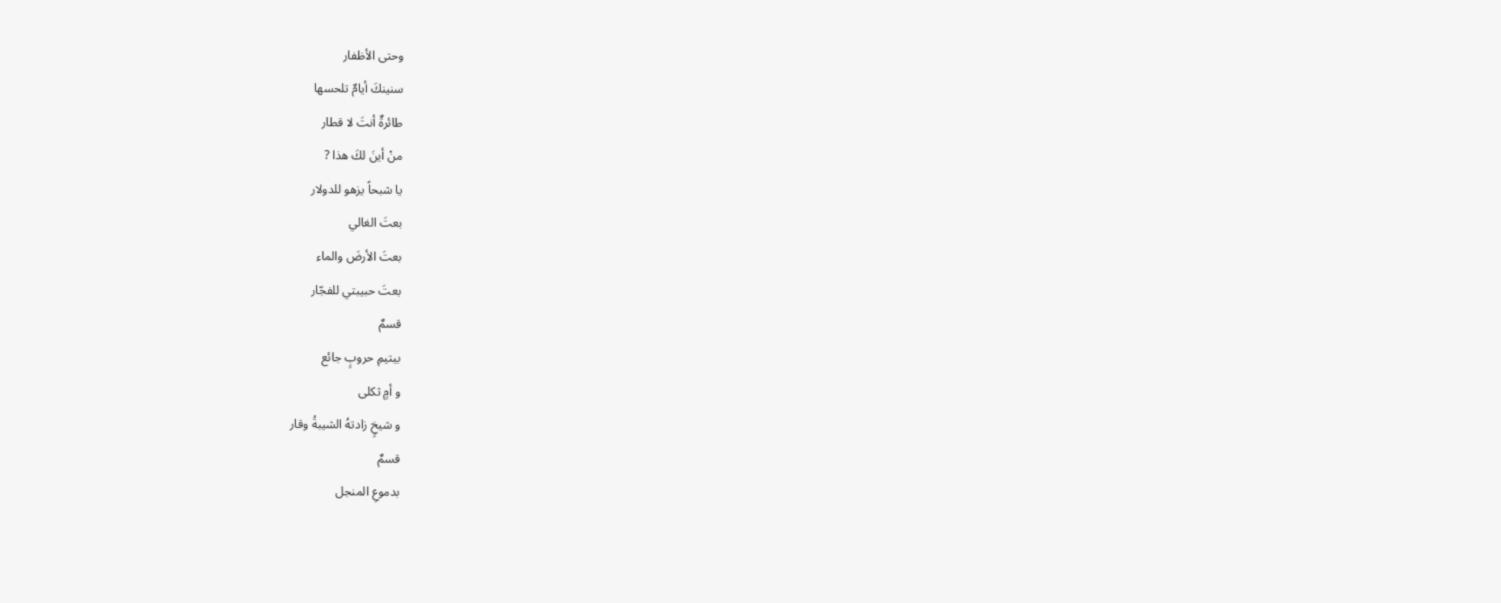وحتى الأظفار
سنينكَ أيامٌ تلحسها
طائرةٌ أنتَ لا قطار
منْ أينَ لكَ هذا ?
يا شبحاً يزهو للدولار
بعتَ الغالي
بعتَ الأرضَ والماء
بعتَ حبيبتي للفجّار
قسمٌ
بيتيمِ حروبٍ جائع
و أمٍ ثكلى
و شيخٍ زادتهُ الشيبةُ وقار
قسمٌ
بدموعِ المنجل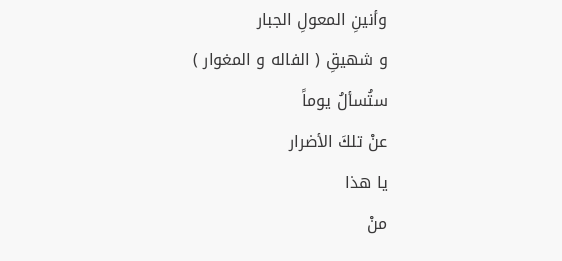وأنينِ المعولِ الجبار
و شهيقِ ( الفاله و المغوار )
ستُسألُ يوماً
عنْ تلكَ الأضرار
يا هذا
منْ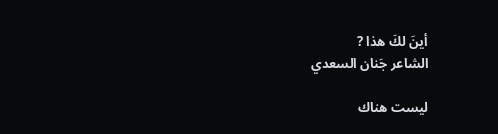أينَ لكَ هذا ?
الشاعر جَنان السعدي

ليست هناك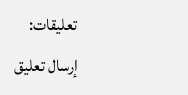تعليقات:
إرسال تعليق